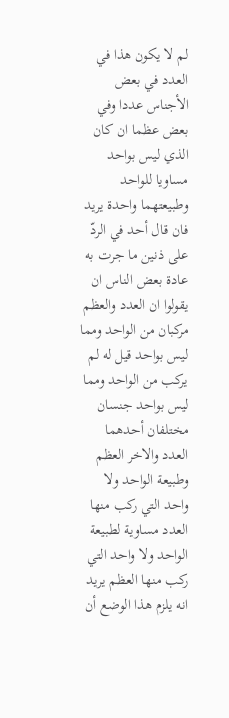لم لا يكون هذا في العدد في بعض الأجناس عددا وفي بعض عظما ان كان الذي ليس بواحد مساويا للواحد وطبيعتهما واحدة يريد فان قال أحد في الردّ على ذنين ما جرت به عادة بعض الناس ان يقولوا ان العدد والعظم مركبان من الواحد ومما ليس بواحد قيل له لم يركب من الواحد ومما ليس بواحد جنسان مختلفان أحدهما العدد والاخر العظم وطبيعة الواحد ولا واحد التي ركب منها العدد مساوية لطبيعة الواحد ولا واحد التي ركب منها العظم يريد انه يلزم هذا الوضع أن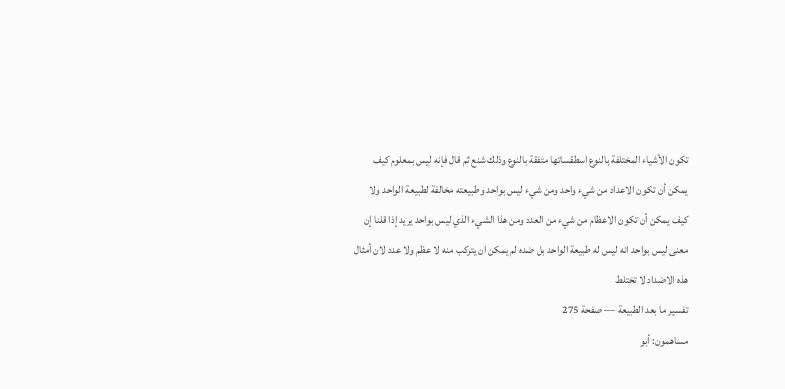تكون الأشياء المختلفة بالنوع اسطقساتها متفقة بالنوع وذلك شنع ثم قال فإنه ليس بمعلوم كيف يمكن أن تكون الاعداد من شيء واحد ومن شيء ليس بواحد وطبيعته مخالفة لطبيعة الواحد ولا كيف يمكن أن تكون الاعظام من شيء من العدد ومن هذا الشيء الذي ليس بواحد يريد إذا قلنا إن معنى ليس بواحد انه ليس له طبيعة الواحد بل ضده لم يمكن ان يتركب منه لا عظم ولا عدد لان أمثال هذه الاضداد لا تختلط
تفسير ما بعد الطبيعة — صفحة 275
مساهمون: أبو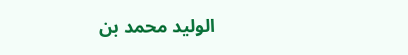الوليد محمد بن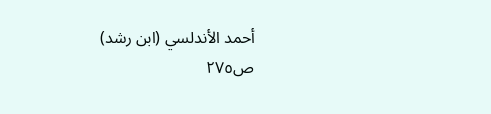أحمد الأندلسي (ابن رشد)
ص٢٧٥